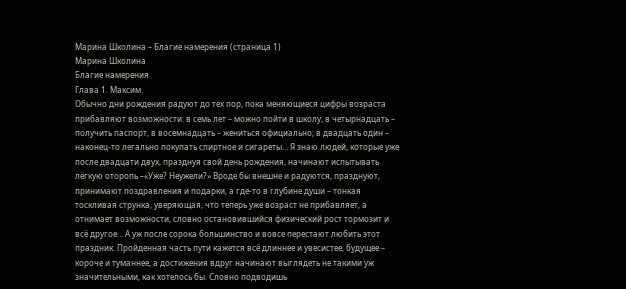Марина Школина – Благие намерения (страница 1)
Марина Школина
Благие намерения
Глава 1. Максим.
Обычно дни рождения радуют до тех пор, пока меняющиеся цифры возраста прибавляют возможности: в семь лет – можно пойти в школу, в четырнадцать – получить паспорт, в восемнадцать – жениться официально; в двадцать один – наконец-то легально покупать спиртное и сигареты… Я знаю людей, которые уже после двадцати двух, празднуя свой день рождения, начинают испытывать лёгкую оторопь –«Уже? Неужели?» Вроде бы внешне и радуются, празднуют, принимают поздравления и подарки, а где-то в глубине души – тонкая тоскливая струнка, уверяющая, что теперь уже возраст не прибавляет, а отнимает возможности, словно остановившийся физический рост тормозит и всё другое… А уж после сорока большинство и вовсе перестают любить этот праздник. Пройденная часть пути кажется всё длиннее и увесистее, будущее – короче и туманнее, а достижения вдруг начинают выглядеть не такими уж значительными, как хотелось бы. Словно подводишь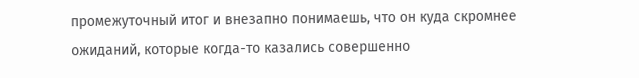промежуточный итог и внезапно понимаешь, что он куда скромнее ожиданий, которые когда-то казались совершенно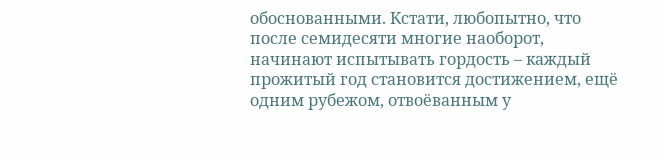обоснованными. Кстати, любопытно, что после семидесяти многие наоборот, начинают испытывать гордость – каждый прожитый год становится достижением, ещё одним рубежом, отвоёванным у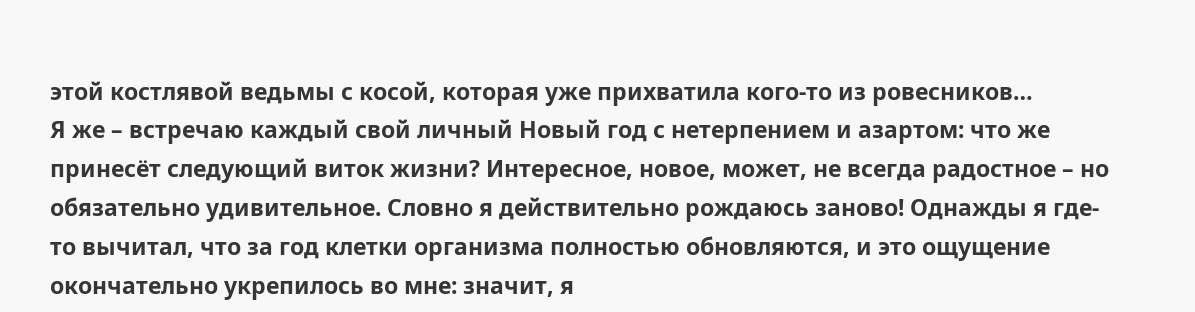этой костлявой ведьмы с косой, которая уже прихватила кого-то из ровесников…
Я же – встречаю каждый свой личный Новый год с нетерпением и азартом: что же принесёт следующий виток жизни? Интересное, новое, может, не всегда радостное – но обязательно удивительное. Словно я действительно рождаюсь заново! Однажды я где-то вычитал, что за год клетки организма полностью обновляются, и это ощущение окончательно укрепилось во мне: значит, я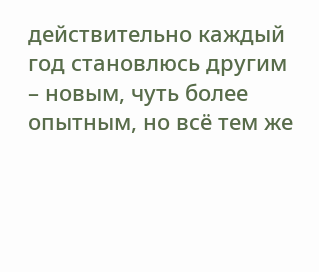действительно каждый год становлюсь другим – новым, чуть более опытным, но всё тем же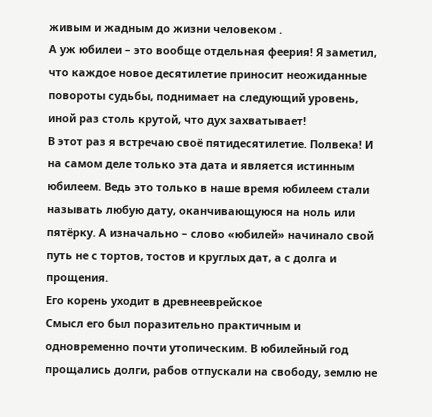живым и жадным до жизни человеком .
А уж юбилеи – это вообще отдельная феерия! Я заметил, что каждое новое десятилетие приносит неожиданные повороты судьбы, поднимает на следующий уровень, иной раз столь крутой, что дух захватывает!
В этот раз я встречаю своё пятидесятилетие. Полвека! И на самом деле только эта дата и является истинным юбилеем. Ведь это только в наше время юбилеем стали называть любую дату, оканчивающуюся на ноль или пятёрку. А изначально – слово «юбилей» начинало свой путь не с тортов, тостов и круглых дат, а с долга и прощения.
Его корень уходит в древнееврейское
Смысл его был поразительно практичным и одновременно почти утопическим. В юбилейный год прощались долги, рабов отпускали на свободу, землю не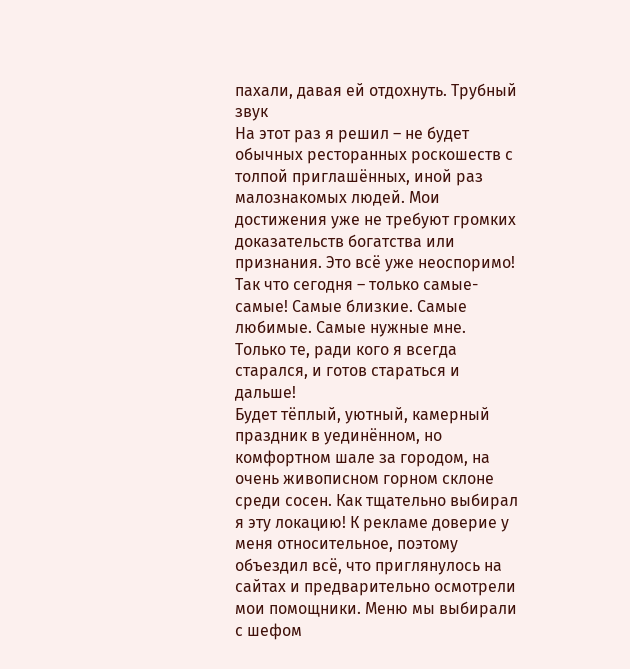пахали, давая ей отдохнуть. Трубный звук
На этот раз я решил – не будет обычных ресторанных роскошеств с толпой приглашённых, иной раз малознакомых людей. Мои достижения уже не требуют громких доказательств богатства или признания. Это всё уже неоспоримо! Так что сегодня – только самые-самые! Самые близкие. Самые любимые. Самые нужные мне. Только те, ради кого я всегда старался, и готов стараться и дальше!
Будет тёплый, уютный, камерный праздник в уединённом, но комфортном шале за городом, на очень живописном горном склоне среди сосен. Как тщательно выбирал я эту локацию! К рекламе доверие у меня относительное, поэтому объездил всё, что приглянулось на сайтах и предварительно осмотрели мои помощники. Меню мы выбирали с шефом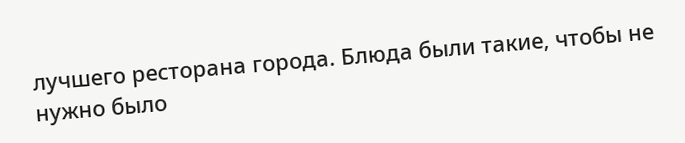лучшего ресторана города. Блюда были такие, чтобы не нужно было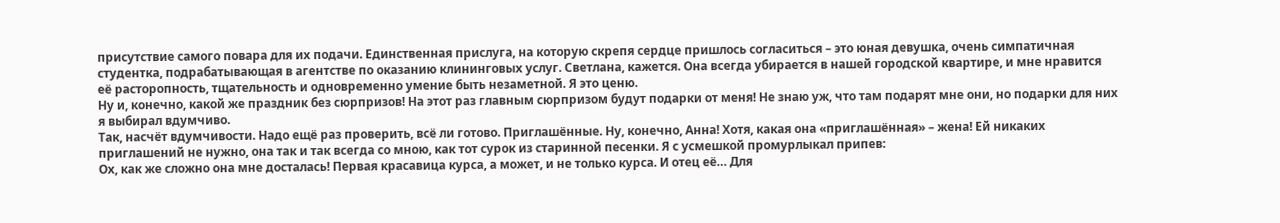присутствие самого повара для их подачи. Единственная прислуга, на которую скрепя сердце пришлось согласиться – это юная девушка, очень симпатичная студентка, подрабатывающая в агентстве по оказанию клининговых услуг. Светлана, кажется. Она всегда убирается в нашей городской квартире, и мне нравится её расторопность, тщательность и одновременно умение быть незаметной. Я это ценю.
Ну и, конечно, какой же праздник без сюрпризов! На этот раз главным сюрпризом будут подарки от меня! Не знаю уж, что там подарят мне они, но подарки для них я выбирал вдумчиво.
Так, насчёт вдумчивости. Надо ещё раз проверить, всё ли готово. Приглашённые. Ну, конечно, Анна! Хотя, какая она «приглашённая» – жена! Ей никаких приглашений не нужно, она так и так всегда со мною, как тот сурок из старинной песенки. Я с усмешкой промурлыкал припев:
Ох, как же сложно она мне досталась! Первая красавица курса, а может, и не только курса. И отец её… Для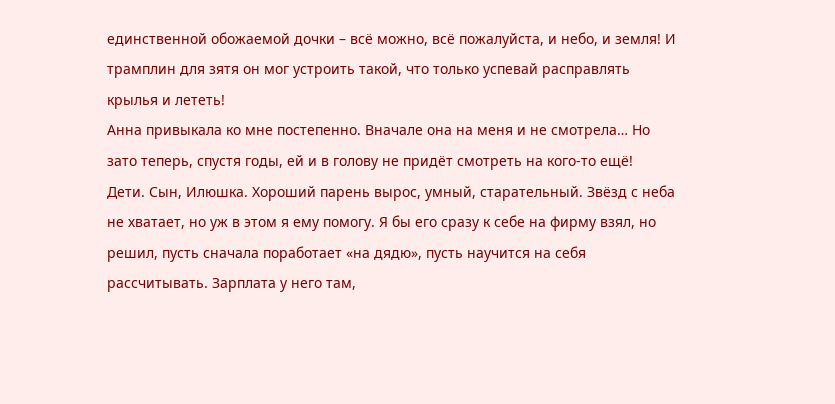единственной обожаемой дочки – всё можно, всё пожалуйста, и небо, и земля! И трамплин для зятя он мог устроить такой, что только успевай расправлять крылья и лететь!
Анна привыкала ко мне постепенно. Вначале она на меня и не смотрела… Но зато теперь, спустя годы, ей и в голову не придёт смотреть на кого-то ещё!
Дети. Сын, Илюшка. Хороший парень вырос, умный, старательный. Звёзд с неба не хватает, но уж в этом я ему помогу. Я бы его сразу к себе на фирму взял, но решил, пусть сначала поработает «на дядю», пусть научится на себя рассчитывать. Зарплата у него там,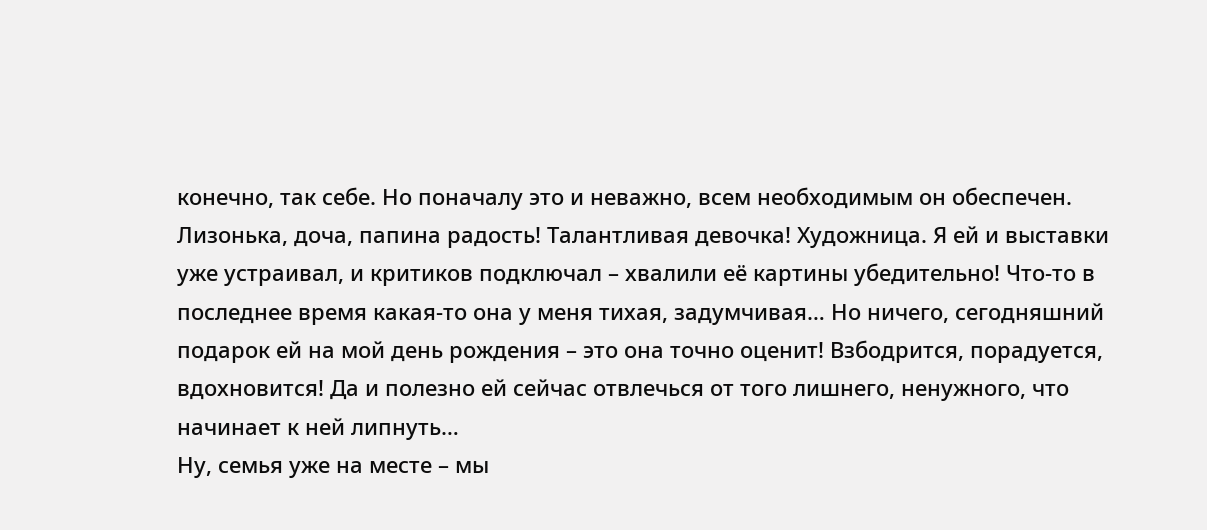конечно, так себе. Но поначалу это и неважно, всем необходимым он обеспечен.
Лизонька, доча, папина радость! Талантливая девочка! Художница. Я ей и выставки уже устраивал, и критиков подключал – хвалили её картины убедительно! Что-то в последнее время какая-то она у меня тихая, задумчивая… Но ничего, сегодняшний подарок ей на мой день рождения – это она точно оценит! Взбодрится, порадуется, вдохновится! Да и полезно ей сейчас отвлечься от того лишнего, ненужного, что начинает к ней липнуть…
Ну, семья уже на месте – мы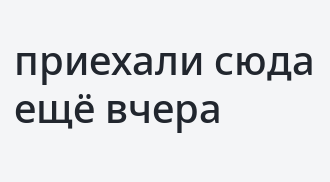приехали сюда ещё вчера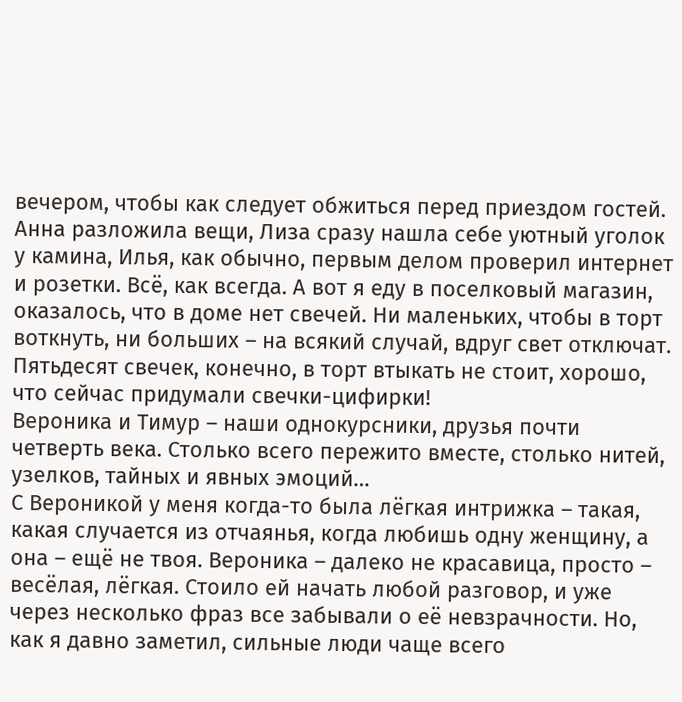вечером, чтобы как следует обжиться перед приездом гостей. Анна разложила вещи, Лиза сразу нашла себе уютный уголок у камина, Илья, как обычно, первым делом проверил интернет и розетки. Всё, как всегда. А вот я еду в поселковый магазин, оказалось, что в доме нет свечей. Ни маленьких, чтобы в торт воткнуть, ни больших – на всякий случай, вдруг свет отключат. Пятьдесят свечек, конечно, в торт втыкать не стоит, хорошо, что сейчас придумали свечки-цифирки!
Вероника и Тимур – наши однокурсники, друзья почти четверть века. Столько всего пережито вместе, столько нитей, узелков, тайных и явных эмоций…
С Вероникой у меня когда-то была лёгкая интрижка – такая, какая случается из отчаянья, когда любишь одну женщину, а она – ещё не твоя. Вероника – далеко не красавица, просто – весёлая, лёгкая. Стоило ей начать любой разговор, и уже через несколько фраз все забывали о её невзрачности. Но, как я давно заметил, сильные люди чаще всего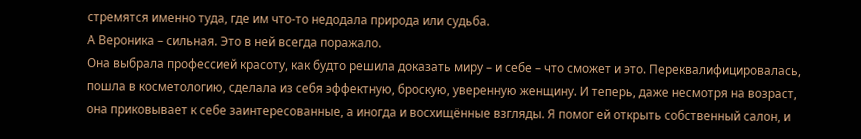стремятся именно туда, где им что-то недодала природа или судьба.
А Вероника – сильная. Это в ней всегда поражало.
Она выбрала профессией красоту, как будто решила доказать миру – и себе – что сможет и это. Переквалифицировалась, пошла в косметологию, сделала из себя эффектную, броскую, уверенную женщину. И теперь, даже несмотря на возраст, она приковывает к себе заинтересованные, а иногда и восхищённые взгляды. Я помог ей открыть собственный салон, и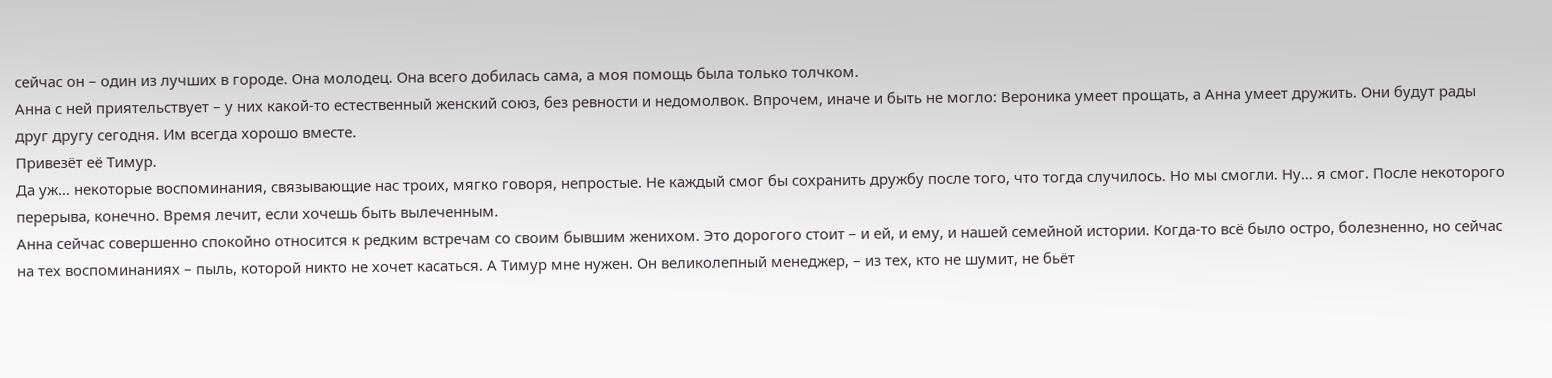сейчас он – один из лучших в городе. Она молодец. Она всего добилась сама, а моя помощь была только толчком.
Анна с ней приятельствует – у них какой-то естественный женский союз, без ревности и недомолвок. Впрочем, иначе и быть не могло: Вероника умеет прощать, а Анна умеет дружить. Они будут рады друг другу сегодня. Им всегда хорошо вместе.
Привезёт её Тимур.
Да уж… некоторые воспоминания, связывающие нас троих, мягко говоря, непростые. Не каждый смог бы сохранить дружбу после того, что тогда случилось. Но мы смогли. Ну… я смог. После некоторого перерыва, конечно. Время лечит, если хочешь быть вылеченным.
Анна сейчас совершенно спокойно относится к редким встречам со своим бывшим женихом. Это дорогого стоит – и ей, и ему, и нашей семейной истории. Когда-то всё было остро, болезненно, но сейчас на тех воспоминаниях – пыль, которой никто не хочет касаться. А Тимур мне нужен. Он великолепный менеджер, – из тех, кто не шумит, не бьёт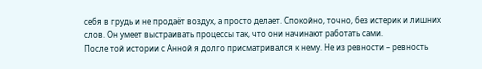себя в грудь и не продаёт воздух, а просто делает. Спокойно, точно, без истерик и лишних слов. Он умеет выстраивать процессы так, что они начинают работать сами.
После той истории с Анной я долго присматривался к нему. Не из ревности – ревность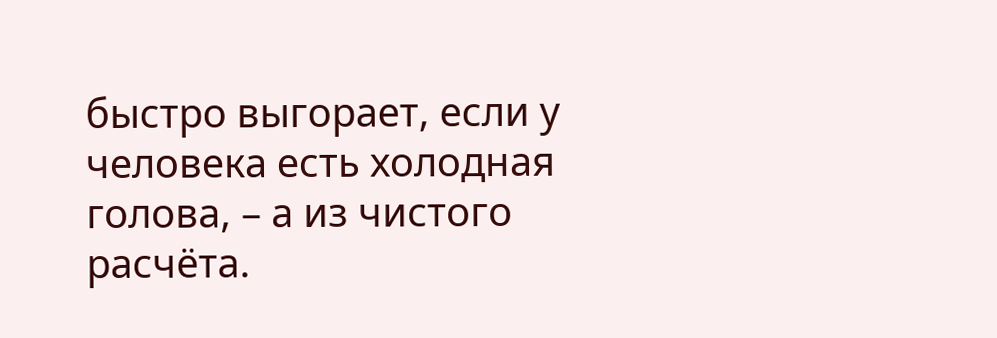быстро выгорает, если у человека есть холодная голова, – а из чистого расчёта.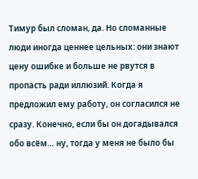Тимур был сломан, да. Но сломанные люди иногда ценнее цельных: они знают цену ошибке и больше не рвутся в пропасть ради иллюзий. Когда я предложил ему работу, он согласился не сразу. Конечно, если бы он догадывался обо всём… ну, тогда у меня не было бы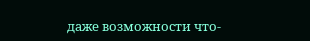даже возможности что-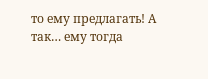то ему предлагать! А так… ему тогда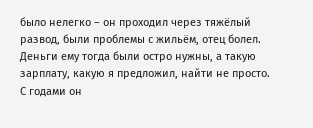было нелегко – он проходил через тяжёлый развод, были проблемы с жильём, отец болел. Деньги ему тогда были остро нужны, а такую зарплату, какую я предложил, найти не просто.
С годами он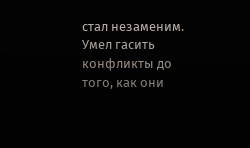стал незаменим. Умел гасить конфликты до того, как они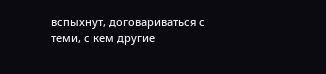вспыхнут, договариваться с теми, с кем другие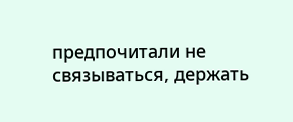предпочитали не связываться, держать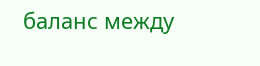баланс между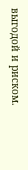выгодой и риском.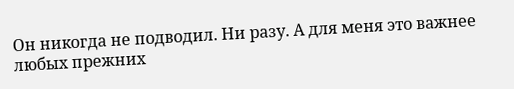Он никогда не подводил. Ни разу. А для меня это важнее любых прежних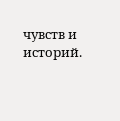чувств и историй.